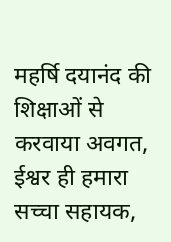महर्षि दयानंद की शिक्षाओं से करवाया अवगत, ईश्वर ही हमारा सच्चा सहायक,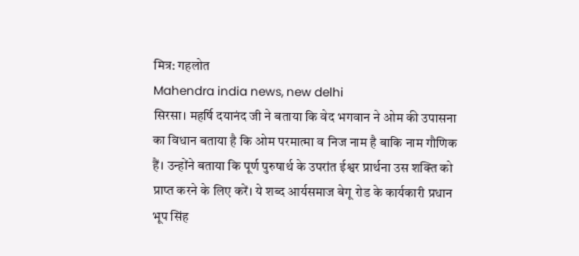मित्र: गहलोत
Mahendra india news, new delhi
सिरसा। महर्षि दयानंद जी ने बताया कि वेद भगवान ने ओम की उपासना का विधान बताया है कि ओम परमात्मा व निज नाम है बाकि नाम गौणिक हैं। उन्होंने बताया कि पूर्ण पुरुषार्थ के उपरांत ईश्वर प्रार्थना उस शक्ति को प्राप्त करने के लिए करें। ये शब्द आर्यसमाज बेगू रोड के कार्यकारी प्रधान भूप सिंह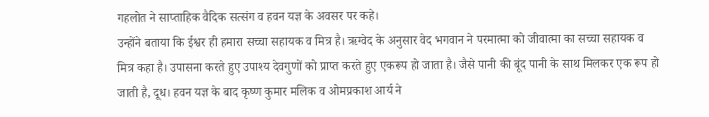गहलोत ने साप्ताहिक वैदिक सत्संग व हवन यज्ञ के अवसर पर कहे।
उन्होंने बताया कि ईश्वर ही हमारा सच्चा सहायक व मित्र है। ऋग्वेद के अनुसार वेद भगवान ने परमात्मा को जीवात्मा का सच्चा सहायक व मित्र कहा है। उपासना करते हुए उपाश्य देवगुणों को प्राप्त करते हुए एकरूप हो जाता है। जैसे पानी की बूंद पानी के साथ मिलकर एक रूप हो जाती है, दूध। हवन यज्ञ के बाद कृष्ण कुमार मलिक व ओमप्रकाश आर्य ने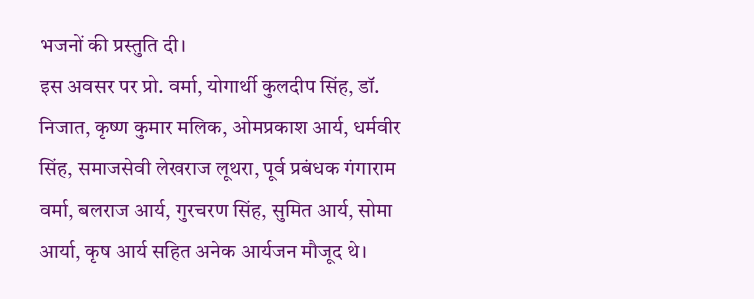भजनों की प्रस्तुति दी।
इस अवसर पर प्रो. वर्मा, योगार्थी कुलदीप सिंह, डॉ. निजात, कृष्ण कुमार मलिक, ओमप्रकाश आर्य, धर्मवीर सिंह, समाजसेवी लेखराज लूथरा, पूर्व प्रबंधक गंगाराम वर्मा, बलराज आर्य, गुरचरण सिंह, सुमित आर्य, सोमा आर्या, कृष आर्य सहित अनेक आर्यजन मौजूद थे।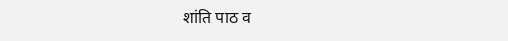शांति पाठ व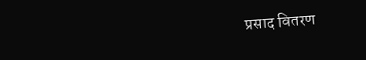प्रसाद वितरण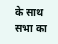के साथ सभा का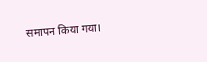समापन किया गया।